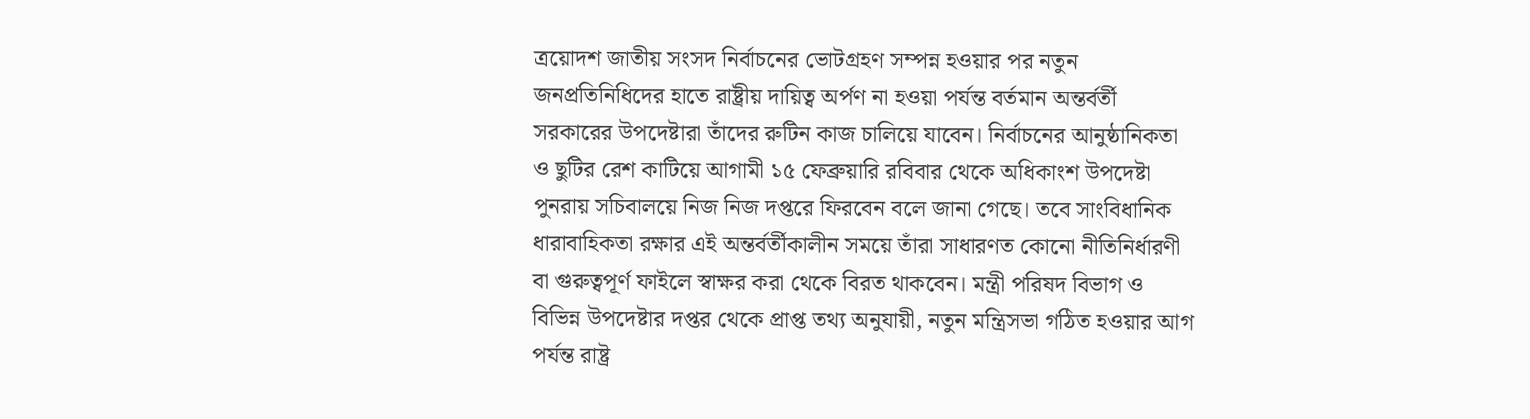ত্রয়োদশ জাতীয় সংসদ নির্বাচনের ভোটগ্রহণ সম্পন্ন হওয়ার পর নতুন জনপ্রতিনিধিদের হাতে রাষ্ট্রীয় দায়িত্ব অর্পণ না হওয়া পর্যন্ত বর্তমান অন্তর্বর্তী সরকারের উপদেষ্টারা তাঁদের রুটিন কাজ চালিয়ে যাবেন। নির্বাচনের আনুষ্ঠানিকতা ও ছুটির রেশ কাটিয়ে আগামী ১৫ ফেব্রুয়ারি রবিবার থেকে অধিকাংশ উপদেষ্টা পুনরায় সচিবালয়ে নিজ নিজ দপ্তরে ফিরবেন বলে জানা গেছে। তবে সাংবিধানিক ধারাবাহিকতা রক্ষার এই অন্তর্বর্তীকালীন সময়ে তাঁরা সাধারণত কোনো নীতিনির্ধারণী বা গুরুত্বপূর্ণ ফাইলে স্বাক্ষর করা থেকে বিরত থাকবেন। মন্ত্রী পরিষদ বিভাগ ও বিভিন্ন উপদেষ্টার দপ্তর থেকে প্রাপ্ত তথ্য অনুযায়ী, নতুন মন্ত্রিসভা গঠিত হওয়ার আগ পর্যন্ত রাষ্ট্র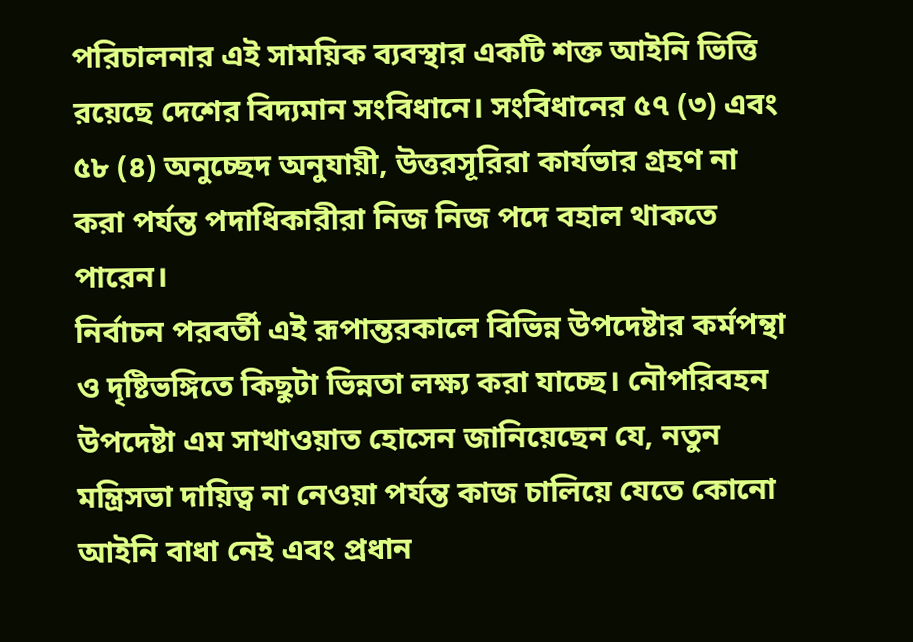পরিচালনার এই সাময়িক ব্যবস্থার একটি শক্ত আইনি ভিত্তি রয়েছে দেশের বিদ্যমান সংবিধানে। সংবিধানের ৫৭ (৩) এবং ৫৮ (৪) অনুচ্ছেদ অনুযায়ী, উত্তরসূরিরা কার্যভার গ্রহণ না করা পর্যন্ত পদাধিকারীরা নিজ নিজ পদে বহাল থাকতে পারেন।
নির্বাচন পরবর্তী এই রূপান্তরকালে বিভিন্ন উপদেষ্টার কর্মপন্থা ও দৃষ্টিভঙ্গিতে কিছুটা ভিন্নতা লক্ষ্য করা যাচ্ছে। নৌপরিবহন উপদেষ্টা এম সাখাওয়াত হোসেন জানিয়েছেন যে, নতুন মন্ত্রিসভা দায়িত্ব না নেওয়া পর্যন্ত কাজ চালিয়ে যেতে কোনো আইনি বাধা নেই এবং প্রধান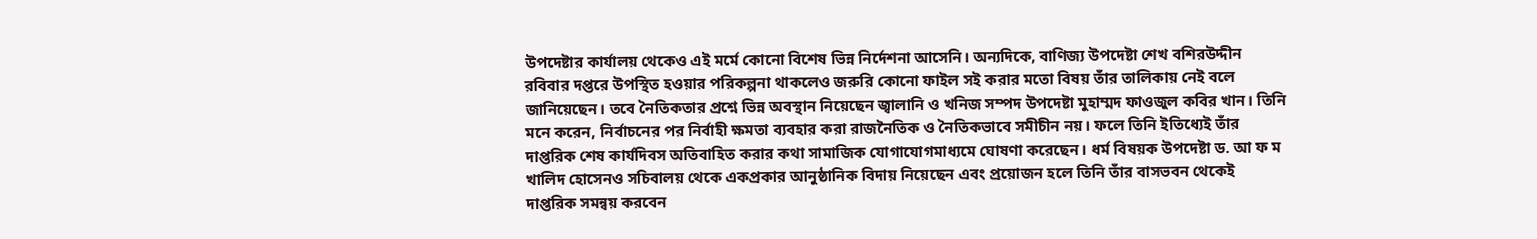উপদেষ্টার কার্যালয় থেকেও এই মর্মে কোনো বিশেষ ভিন্ন নির্দেশনা আসেনি। অন্যদিকে, বাণিজ্য উপদেষ্টা শেখ বশিরউদ্দীন রবিবার দপ্তরে উপস্থিত হওয়ার পরিকল্পনা থাকলেও জরুরি কোনো ফাইল সই করার মতো বিষয় তাঁর তালিকায় নেই বলে জানিয়েছেন। তবে নৈতিকতার প্রশ্নে ভিন্ন অবস্থান নিয়েছেন জ্বালানি ও খনিজ সম্পদ উপদেষ্টা মুহাম্মদ ফাওজুল কবির খান। তিনি মনে করেন, নির্বাচনের পর নির্বাহী ক্ষমতা ব্যবহার করা রাজনৈতিক ও নৈতিকভাবে সমীচীন নয়। ফলে তিনি ইতিধ্যেই তাঁর দাপ্তরিক শেষ কার্যদিবস অতিবাহিত করার কথা সামাজিক যোগাযোগমাধ্যমে ঘোষণা করেছেন। ধর্ম বিষয়ক উপদেষ্টা ড. আ ফ ম খালিদ হোসেনও সচিবালয় থেকে একপ্রকার আনুষ্ঠানিক বিদায় নিয়েছেন এবং প্রয়োজন হলে তিনি তাঁর বাসভবন থেকেই দাপ্তরিক সমন্বয় করবেন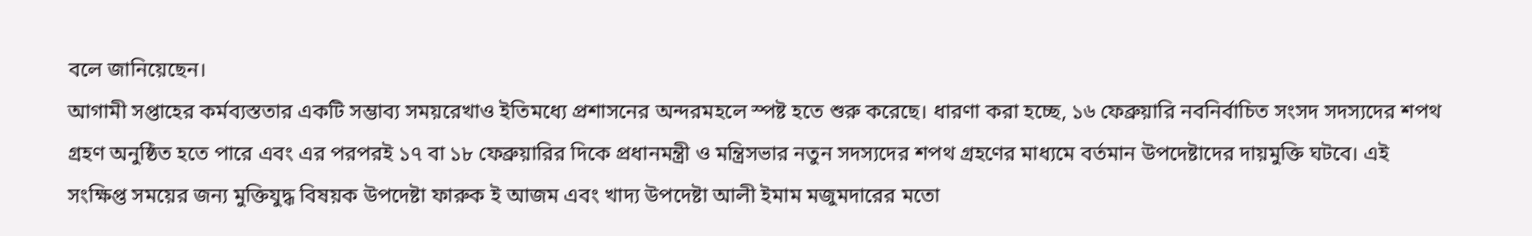বলে জানিয়েছেন।
আগামী সপ্তাহের কর্মব্যস্ততার একটি সম্ভাব্য সময়রেখাও ইতিমধ্যে প্রশাসনের অন্দরমহলে স্পষ্ট হতে শুরু করেছে। ধারণা করা হচ্ছে, ১৬ ফেব্রুয়ারি নবনির্বাচিত সংসদ সদস্যদের শপথ গ্রহণ অনুষ্ঠিত হতে পারে এবং এর পরপরই ১৭ বা ১৮ ফেব্রুয়ারির দিকে প্রধানমন্ত্রী ও মন্ত্রিসভার নতুন সদস্যদের শপথ গ্রহণের মাধ্যমে বর্তমান উপদেষ্টাদের দায়মুক্তি ঘটবে। এই সংক্ষিপ্ত সময়ের জন্য মুক্তিযুদ্ধ বিষয়ক উপদেষ্টা ফারুক ই আজম এবং খাদ্য উপদেষ্টা আলী ইমাম মজুমদারের মতো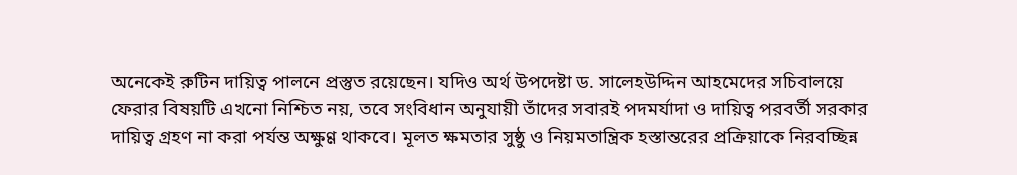অনেকেই রুটিন দায়িত্ব পালনে প্রস্তুত রয়েছেন। যদিও অর্থ উপদেষ্টা ড. সালেহউদ্দিন আহমেদের সচিবালয়ে ফেরার বিষয়টি এখনো নিশ্চিত নয়, তবে সংবিধান অনুযায়ী তাঁদের সবারই পদমর্যাদা ও দায়িত্ব পরবর্তী সরকার দায়িত্ব গ্রহণ না করা পর্যন্ত অক্ষুণ্ণ থাকবে। মূলত ক্ষমতার সুষ্ঠু ও নিয়মতান্ত্রিক হস্তান্তরের প্রক্রিয়াকে নিরবচ্ছিন্ন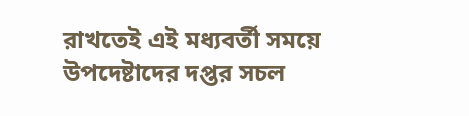রাখতেই এই মধ্যবর্তী সময়ে উপদেষ্টাদের দপ্তর সচল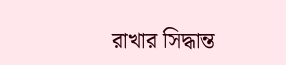রাখার সিদ্ধান্ত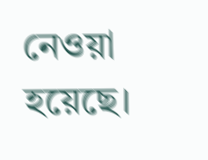নেওয়া হয়েছে।